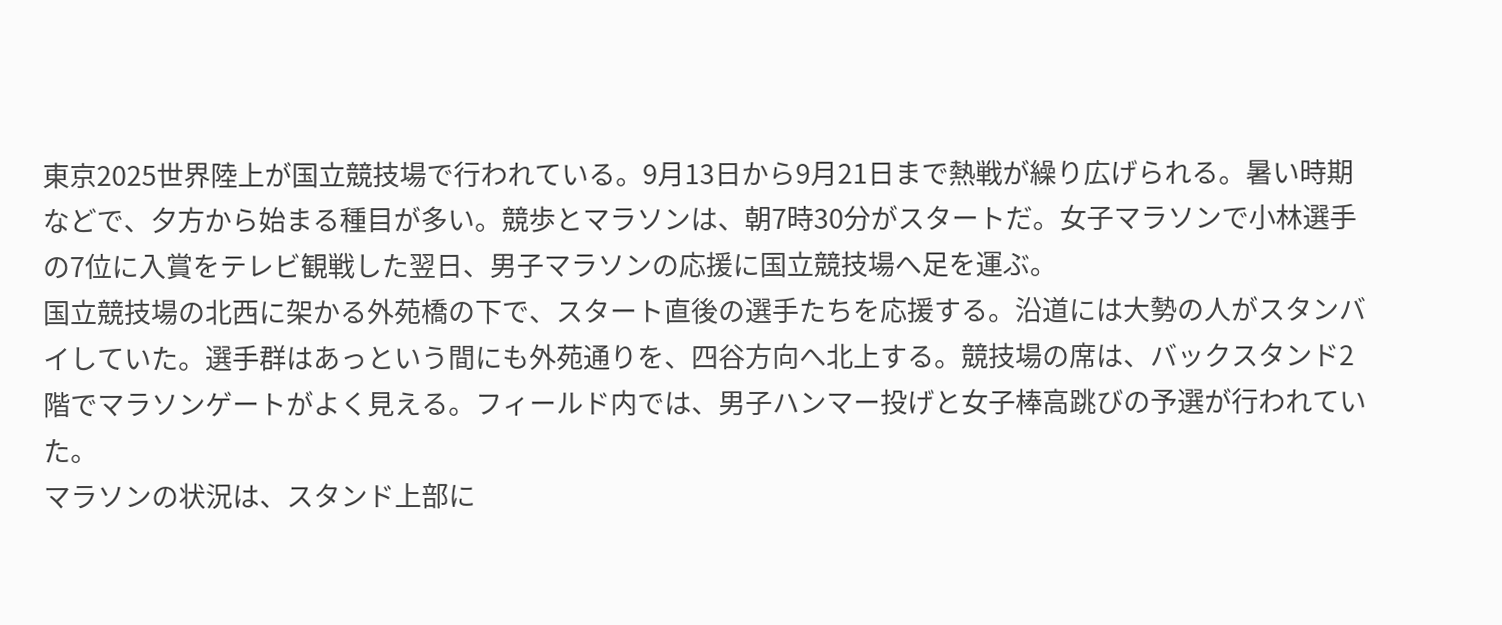東京2025世界陸上が国立競技場で行われている。9月13日から9月21日まで熱戦が繰り広げられる。暑い時期などで、夕方から始まる種目が多い。競歩とマラソンは、朝7時30分がスタートだ。女子マラソンで小林選手の7位に入賞をテレビ観戦した翌日、男子マラソンの応援に国立競技場へ足を運ぶ。
国立競技場の北西に架かる外苑橋の下で、スタート直後の選手たちを応援する。沿道には大勢の人がスタンバイしていた。選手群はあっという間にも外苑通りを、四谷方向へ北上する。競技場の席は、バックスタンド2階でマラソンゲートがよく見える。フィールド内では、男子ハンマー投げと女子棒高跳びの予選が行われていた。
マラソンの状況は、スタンド上部に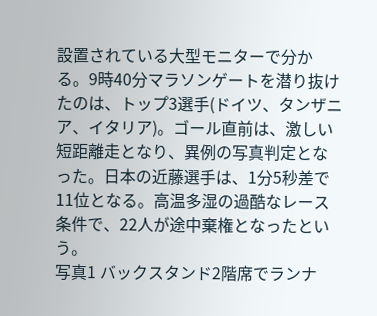設置されている大型モニターで分かる。9時40分マラソンゲートを潜り抜けたのは、トップ3選手(ドイツ、タンザニア、イタリア)。ゴール直前は、激しい短距離走となり、異例の写真判定となった。日本の近藤選手は、1分5秒差で11位となる。高温多湿の過酷なレース条件で、22人が途中棄権となったという。
写真1 バックスタンド2階席でランナ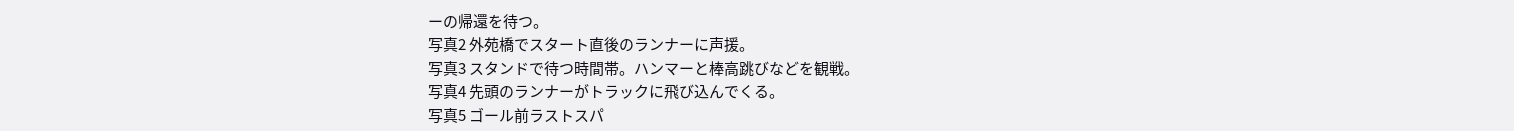ーの帰還を待つ。
写真2 外苑橋でスタート直後のランナーに声援。
写真3 スタンドで待つ時間帯。ハンマーと棒高跳びなどを観戦。
写真4 先頭のランナーがトラックに飛び込んでくる。
写真5 ゴール前ラストスパ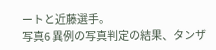ートと近藤選手。
写真6 異例の写真判定の結果、タンザ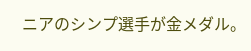ニアのシンプ選手が金メダル。